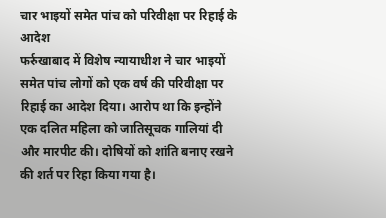चार भाइयों समेत पांच को परिवीक्षा पर रिहाई के आदेश
फर्रुखाबाद में विशेष न्यायाधीश ने चार भाइयों समेत पांच लोगों को एक वर्ष की परिवीक्षा पर रिहाई का आदेश दिया। आरोप था कि इन्होंने एक दलित महिला को जातिसूचक गालियां दी और मारपीट की। दोषियों को शांति बनाए रखने की शर्त पर रिहा किया गया है।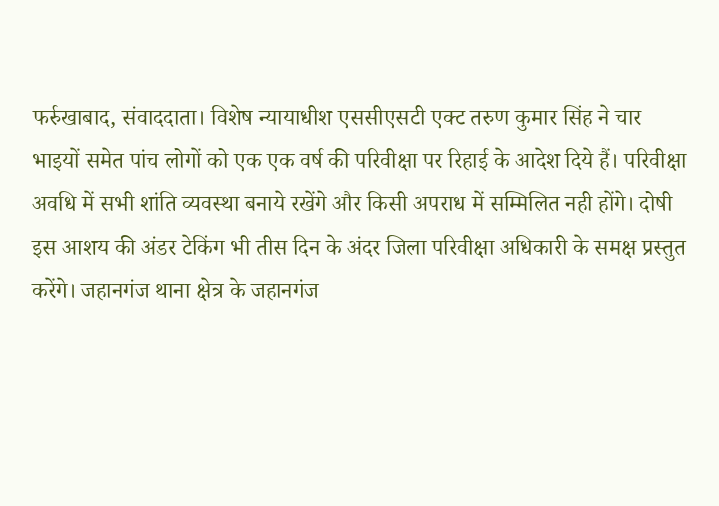फर्रुखाबाद, संवाददाता। विशेष न्यायाधीश एससीएसटी एक्ट तरुण कुमार सिंह ने चार भाइयों समेत पांच लोगों को एक एक वर्ष की परिवीक्षा पर रिहाई के आदेश दिये हैं। परिवीक्षा अवधि में सभी शांति व्यवस्था बनाये रखेंगे और किसी अपराध में सम्मिलित नही होंगे। दोषी इस आशय की अंडर टेकिंग भी तीस दिन के अंदर जिला परिवीक्षा अधिकारी के समक्ष प्रस्तुत करेंगे। जहानगंज थाना क्षेत्र के जहानगंज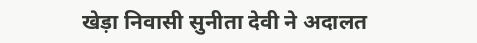खेड़ा निवासी सुनीता देवी ने अदालत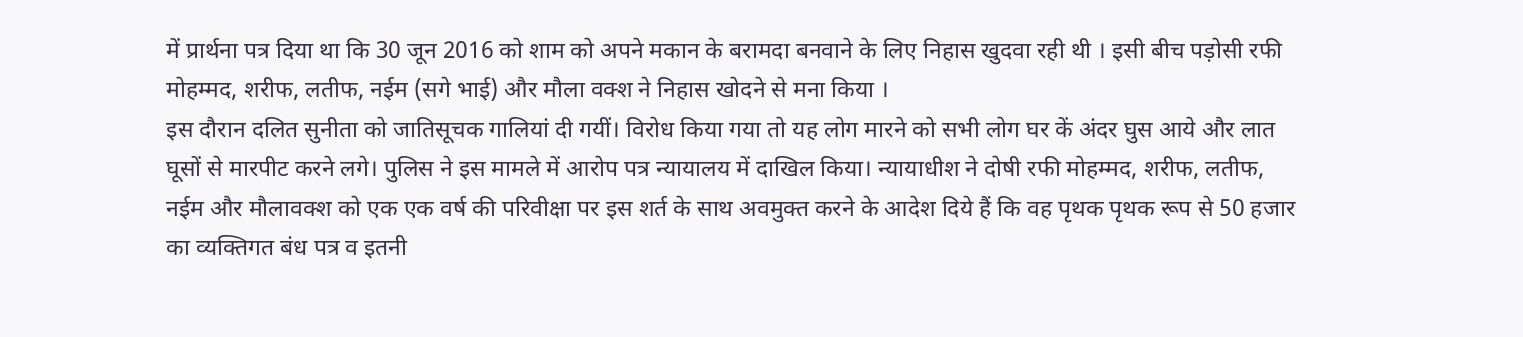में प्रार्थना पत्र दिया था कि 30 जून 2016 को शाम को अपने मकान के बरामदा बनवाने के लिए निहास खुदवा रही थी । इसी बीच पड़ोसी रफी मोहम्मद, शरीफ, लतीफ, नईम (सगे भाई) और मौला वक्श ने निहास खोदने से मना किया ।
इस दौरान दलित सुनीता को जातिसूचक गालियां दी गयीं। विरोध किया गया तो यह लोग मारने को सभी लोग घर कें अंदर घुस आये और लात घूसों से मारपीट करने लगे। पुलिस ने इस मामले में आरोप पत्र न्यायालय में दाखिल किया। न्यायाधीश ने दोषी रफी मोहम्मद, शरीफ, लतीफ, नईम और मौलावक्श को एक एक वर्ष की परिवीक्षा पर इस शर्त के साथ अवमुक्त करने के आदेश दिये हैं कि वह पृथक पृथक रूप से 50 हजार का व्यक्तिगत बंध पत्र व इतनी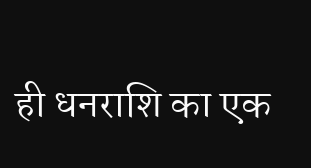ही धनराशि का एक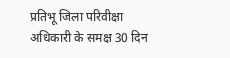प्रतिभू जिला परिवीक्षा अधिकारी के समक्ष 30 दिन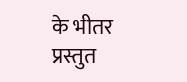के भीतर प्रस्तुत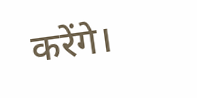करेंगे।